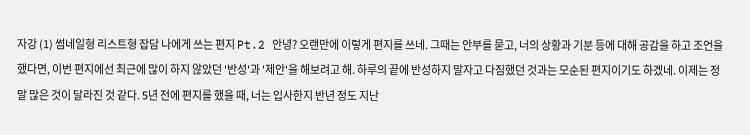자강 (1) 썸네일형 리스트형 잡담 나에게 쓰는 편지 Pt.2 안녕? 오랜만에 이렇게 편지를 쓰네. 그때는 안부를 묻고, 너의 상황과 기분 등에 대해 공감을 하고 조언을 했다면, 이번 편지에선 최근에 많이 하지 않았던 '반성'과 '제안'을 해보려고 해. 하루의 끝에 반성하지 말자고 다짐했던 것과는 모순된 편지이기도 하겠네. 이제는 정말 많은 것이 달라진 것 같다. 5년 전에 편지를 했을 때, 너는 입사한지 반년 정도 지난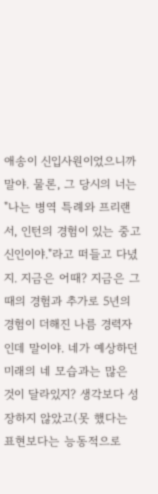애송이 신입사원이었으니까 말야. 물론, 그 당시의 너는 "나는 병역 특례와 프리랜서, 인턴의 경험이 있는 중고 신인이야."라고 떠들고 다녔지. 지금은 어때? 지금은 그 때의 경험과 추가로 5년의 경험이 더해진 나름 경력자인데 말이야. 네가 예상하던 미래의 네 모습과는 많은 것이 달라있지? 생각보다 성장하지 않았고(못 했다는 표현보다는 능동적으로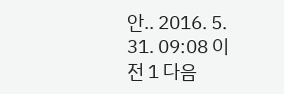안.. 2016. 5. 31. 09:08 이전 1 다음